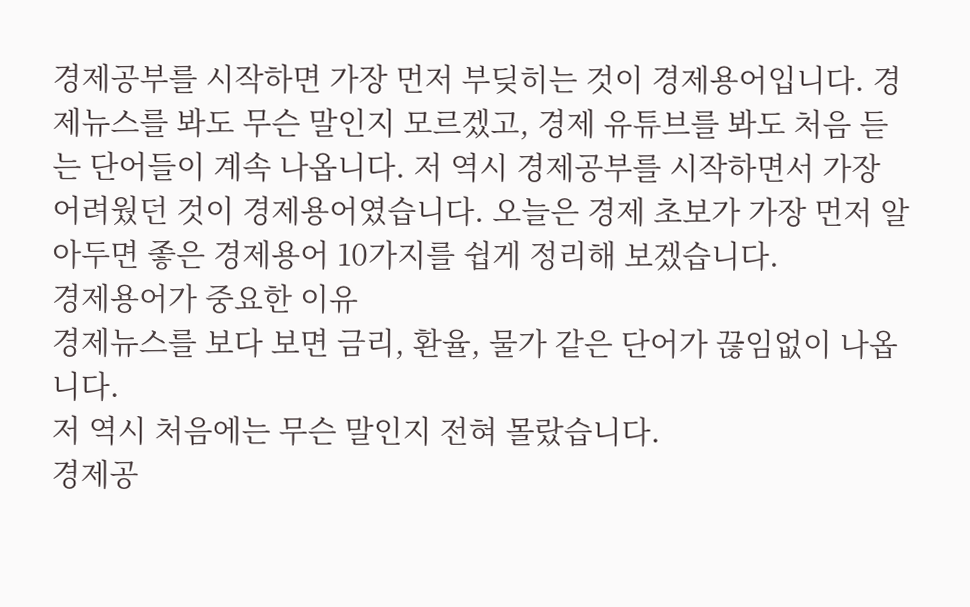경제공부를 시작하면 가장 먼저 부딪히는 것이 경제용어입니다. 경제뉴스를 봐도 무슨 말인지 모르겠고, 경제 유튜브를 봐도 처음 듣는 단어들이 계속 나옵니다. 저 역시 경제공부를 시작하면서 가장 어려웠던 것이 경제용어였습니다. 오늘은 경제 초보가 가장 먼저 알아두면 좋은 경제용어 10가지를 쉽게 정리해 보겠습니다.
경제용어가 중요한 이유
경제뉴스를 보다 보면 금리, 환율, 물가 같은 단어가 끊임없이 나옵니다.
저 역시 처음에는 무슨 말인지 전혀 몰랐습니다.
경제공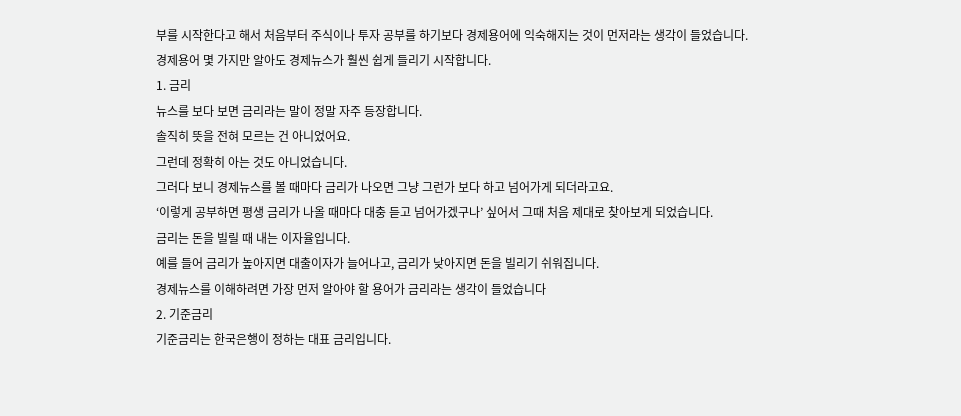부를 시작한다고 해서 처음부터 주식이나 투자 공부를 하기보다 경제용어에 익숙해지는 것이 먼저라는 생각이 들었습니다.
경제용어 몇 가지만 알아도 경제뉴스가 훨씬 쉽게 들리기 시작합니다.
1. 금리
뉴스를 보다 보면 금리라는 말이 정말 자주 등장합니다.
솔직히 뜻을 전혀 모르는 건 아니었어요.
그런데 정확히 아는 것도 아니었습니다.
그러다 보니 경제뉴스를 볼 때마다 금리가 나오면 그냥 그런가 보다 하고 넘어가게 되더라고요.
‘이렇게 공부하면 평생 금리가 나올 때마다 대충 듣고 넘어가겠구나’ 싶어서 그때 처음 제대로 찾아보게 되었습니다.
금리는 돈을 빌릴 때 내는 이자율입니다.
예를 들어 금리가 높아지면 대출이자가 늘어나고, 금리가 낮아지면 돈을 빌리기 쉬워집니다.
경제뉴스를 이해하려면 가장 먼저 알아야 할 용어가 금리라는 생각이 들었습니다
2. 기준금리
기준금리는 한국은행이 정하는 대표 금리입니다.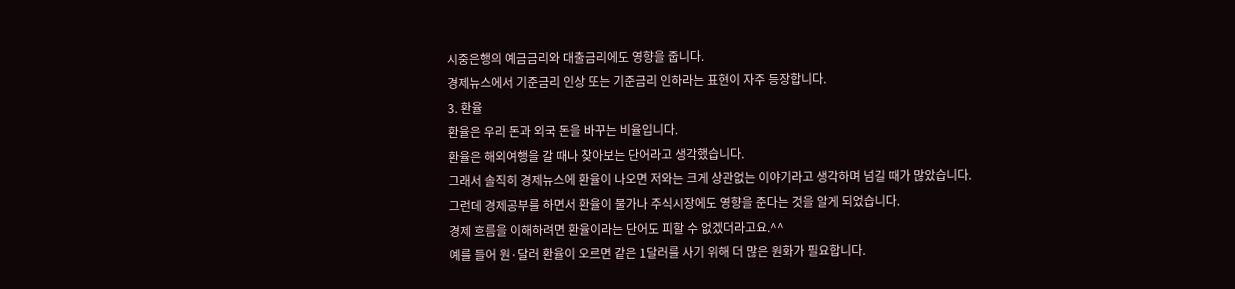시중은행의 예금금리와 대출금리에도 영향을 줍니다.
경제뉴스에서 기준금리 인상 또는 기준금리 인하라는 표현이 자주 등장합니다.
3. 환율
환율은 우리 돈과 외국 돈을 바꾸는 비율입니다.
환율은 해외여행을 갈 때나 찾아보는 단어라고 생각했습니다.
그래서 솔직히 경제뉴스에 환율이 나오면 저와는 크게 상관없는 이야기라고 생각하며 넘길 때가 많았습니다.
그런데 경제공부를 하면서 환율이 물가나 주식시장에도 영향을 준다는 것을 알게 되었습니다.
경제 흐름을 이해하려면 환율이라는 단어도 피할 수 없겠더라고요.^^
예를 들어 원·달러 환율이 오르면 같은 1달러를 사기 위해 더 많은 원화가 필요합니다.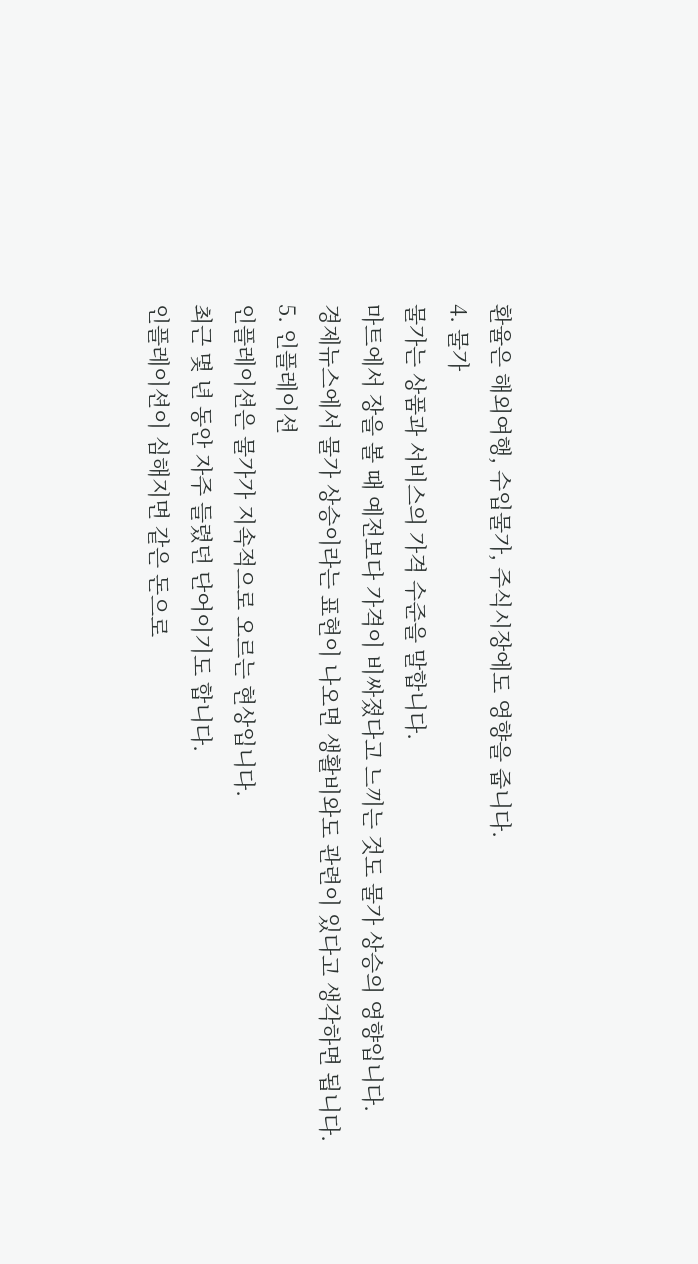환율은 해외여행, 수입물가, 주식시장에도 영향을 줍니다.
4. 물가
물가는 상품과 서비스의 가격 수준을 말합니다.
마트에서 장을 볼 때 예전보다 가격이 비싸졌다고 느끼는 것도 물가 상승의 영향입니다.
경제뉴스에서 물가 상승이라는 표현이 나오면 생활비와도 관련이 있다고 생각하면 됩니다.
5. 인플레이션
인플레이션은 물가가 지속적으로 오르는 현상입니다.
최근 몇 년 동안 자주 들렸던 단어이기도 합니다.
인플레이션이 심해지면 같은 돈으로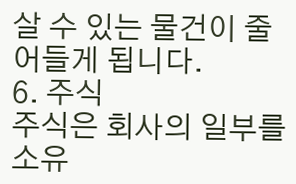살 수 있는 물건이 줄어들게 됩니다.
6. 주식
주식은 회사의 일부를 소유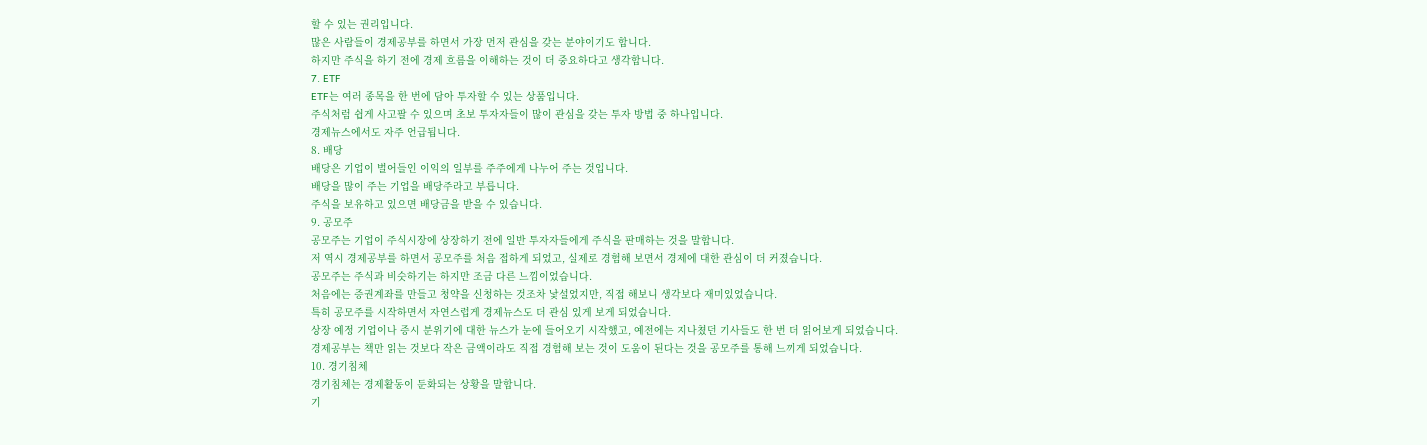할 수 있는 권리입니다.
많은 사람들이 경제공부를 하면서 가장 먼저 관심을 갖는 분야이기도 합니다.
하지만 주식을 하기 전에 경제 흐름을 이해하는 것이 더 중요하다고 생각합니다.
7. ETF
ETF는 여러 종목을 한 번에 담아 투자할 수 있는 상품입니다.
주식처럼 쉽게 사고팔 수 있으며 초보 투자자들이 많이 관심을 갖는 투자 방법 중 하나입니다.
경제뉴스에서도 자주 언급됩니다.
8. 배당
배당은 기업이 벌어들인 이익의 일부를 주주에게 나누어 주는 것입니다.
배당을 많이 주는 기업을 배당주라고 부릅니다.
주식을 보유하고 있으면 배당금을 받을 수 있습니다.
9. 공모주
공모주는 기업이 주식시장에 상장하기 전에 일반 투자자들에게 주식을 판매하는 것을 말합니다.
저 역시 경제공부를 하면서 공모주를 처음 접하게 되었고, 실제로 경험해 보면서 경제에 대한 관심이 더 커졌습니다.
공모주는 주식과 비슷하기는 하지만 조금 다른 느낌이었습니다.
처음에는 증권계좌를 만들고 청약을 신청하는 것조차 낯설었지만, 직접 해보니 생각보다 재미있었습니다.
특히 공모주를 시작하면서 자연스럽게 경제뉴스도 더 관심 있게 보게 되었습니다.
상장 예정 기업이나 증시 분위기에 대한 뉴스가 눈에 들어오기 시작했고, 예전에는 지나쳤던 기사들도 한 번 더 읽어보게 되었습니다.
경제공부는 책만 읽는 것보다 작은 금액이라도 직접 경험해 보는 것이 도움이 된다는 것을 공모주를 통해 느끼게 되었습니다.
10. 경기침체
경기침체는 경제활동이 둔화되는 상황을 말합니다.
기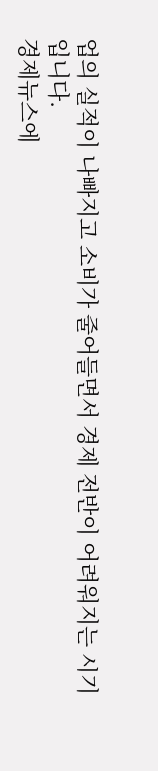업의 실적이 나빠지고 소비가 줄어들면서 경제 전반이 어려워지는 시기입니다.
경제뉴스에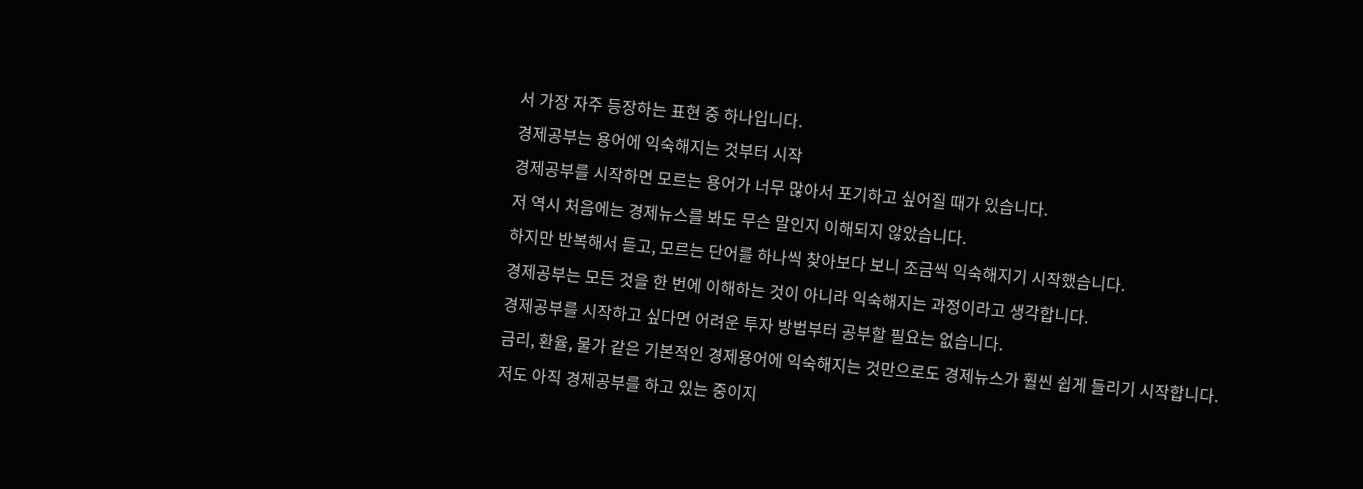서 가장 자주 등장하는 표현 중 하나입니다.
경제공부는 용어에 익숙해지는 것부터 시작
경제공부를 시작하면 모르는 용어가 너무 많아서 포기하고 싶어질 때가 있습니다.
저 역시 처음에는 경제뉴스를 봐도 무슨 말인지 이해되지 않았습니다.
하지만 반복해서 듣고, 모르는 단어를 하나씩 찾아보다 보니 조금씩 익숙해지기 시작했습니다.
경제공부는 모든 것을 한 번에 이해하는 것이 아니라 익숙해지는 과정이라고 생각합니다.
경제공부를 시작하고 싶다면 어려운 투자 방법부터 공부할 필요는 없습니다.
금리, 환율, 물가 같은 기본적인 경제용어에 익숙해지는 것만으로도 경제뉴스가 훨씬 쉽게 들리기 시작합니다.
저도 아직 경제공부를 하고 있는 중이지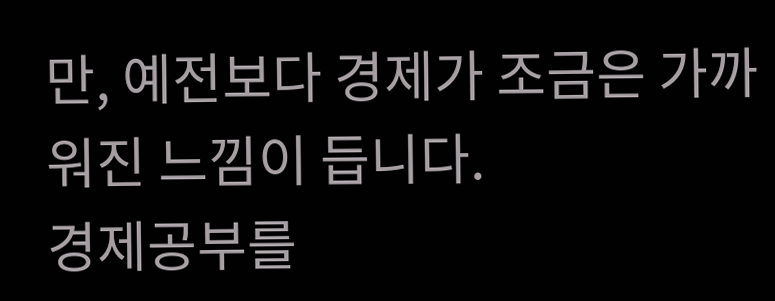만, 예전보다 경제가 조금은 가까워진 느낌이 듭니다.
경제공부를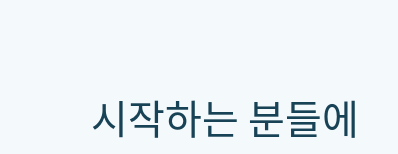시작하는 분들에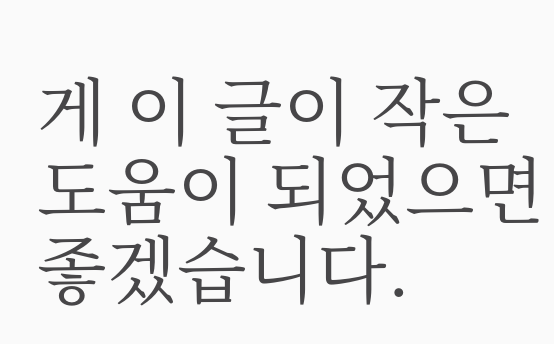게 이 글이 작은 도움이 되었으면 좋겠습니다.